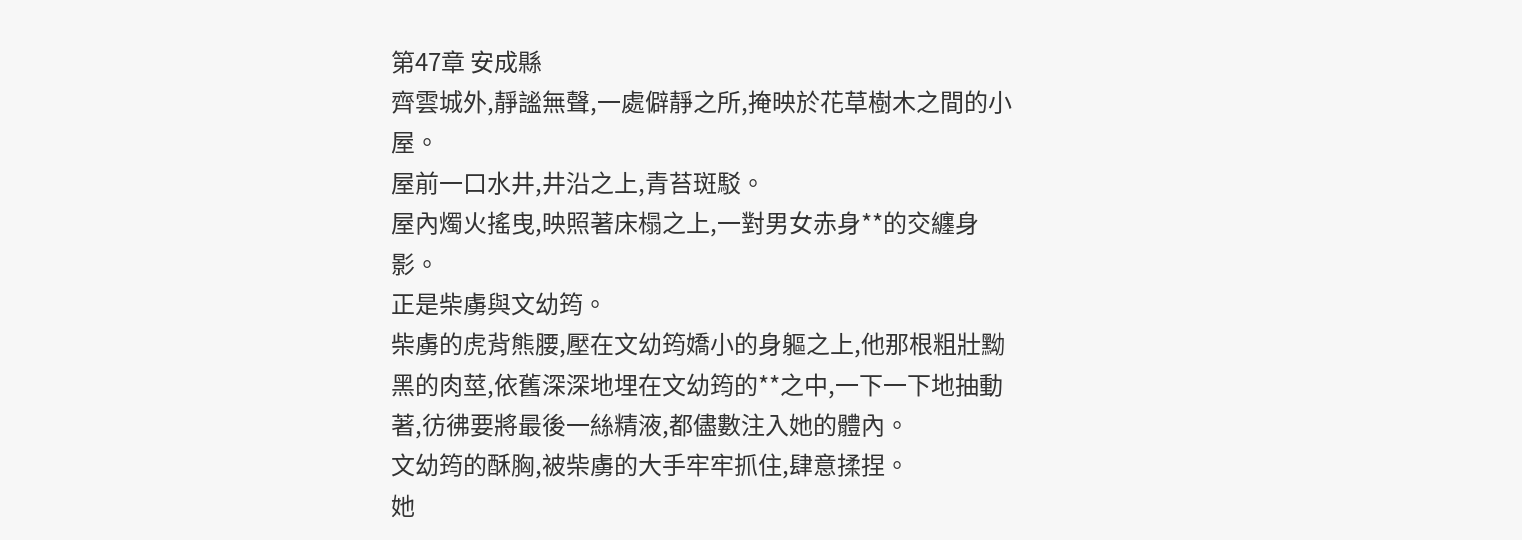第47章 安成縣
齊雲城外,靜謐無聲,一處僻靜之所,掩映於花草樹木之間的小屋。
屋前一口水井,井沿之上,青苔斑駁。
屋內燭火搖曳,映照著床榻之上,一對男女赤身**的交纏身影。
正是柴虜與文幼筠。
柴虜的虎背熊腰,壓在文幼筠嬌小的身軀之上,他那根粗壯黝黑的肉莖,依舊深深地埋在文幼筠的**之中,一下一下地抽動著,彷彿要將最後一絲精液,都儘數注入她的體內。
文幼筠的酥胸,被柴虜的大手牢牢抓住,肆意揉捏。
她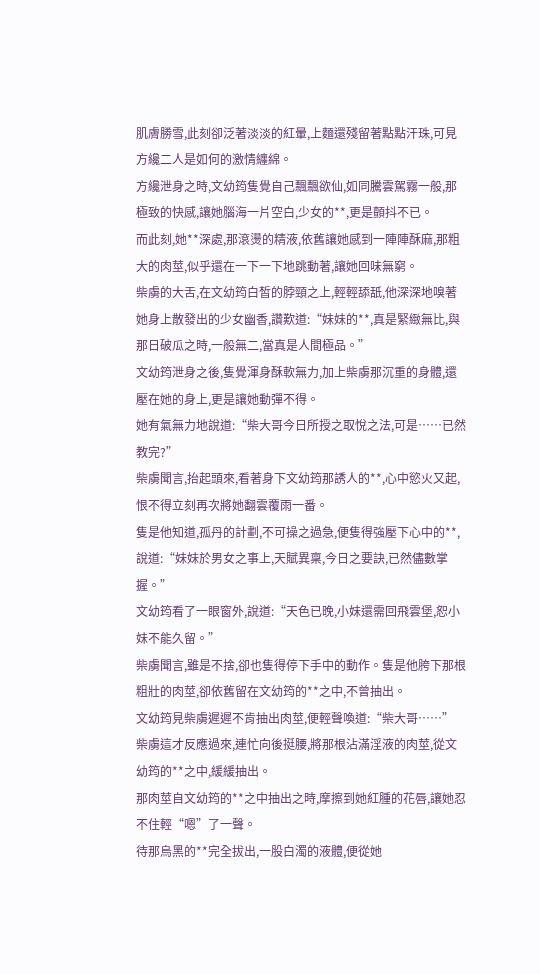肌膚勝雪,此刻卻泛著淡淡的紅暈,上麵還殘留著點點汗珠,可見方纔二人是如何的激情纏綿。
方纔泄身之時,文幼筠隻覺自己飄飄欲仙,如同騰雲駕霧一般,那極致的快感,讓她腦海一片空白,少女的**,更是顫抖不已。
而此刻,她**深處,那滾燙的精液,依舊讓她感到一陣陣酥麻,那粗大的肉莖,似乎還在一下一下地跳動著,讓她回味無窮。
柴虜的大舌,在文幼筠白皙的脖頸之上,輕輕舔舐,他深深地嗅著她身上散發出的少女幽香,讚歎道:“妹妹的**,真是緊緻無比,與那日破瓜之時,一般無二,當真是人間極品。”
文幼筠泄身之後,隻覺渾身酥軟無力,加上柴虜那沉重的身體,還壓在她的身上,更是讓她動彈不得。
她有氣無力地說道:“柴大哥今日所授之取悅之法,可是……已然教完?”
柴虜聞言,抬起頭來,看著身下文幼筠那誘人的**,心中慾火又起,恨不得立刻再次將她翻雲覆雨一番。
隻是他知道,孤丹的計劃,不可操之過急,便隻得強壓下心中的**,說道:“妹妹於男女之事上,天賦異稟,今日之要訣,已然儘數掌握。”
文幼筠看了一眼窗外,說道:“天色已晚,小妹還需回飛雲堡,恕小妹不能久留。”
柴虜聞言,雖是不捨,卻也隻得停下手中的動作。隻是他胯下那根粗壯的肉莖,卻依舊留在文幼筠的**之中,不曾抽出。
文幼筠見柴虜遲遲不肯抽出肉莖,便輕聲喚道:“柴大哥……”
柴虜這才反應過來,連忙向後挺腰,將那根沾滿淫液的肉莖,從文幼筠的**之中,緩緩抽出。
那肉莖自文幼筠的**之中抽出之時,摩擦到她紅腫的花唇,讓她忍不住輕“嗯”了一聲。
待那烏黑的**完全拔出,一股白濁的液體,便從她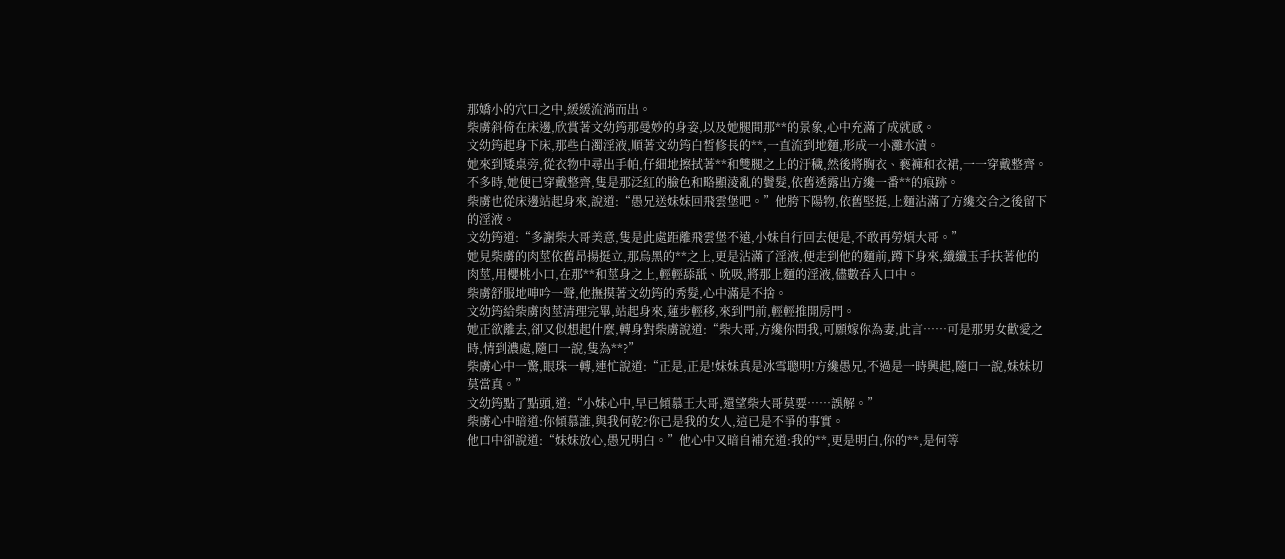那嬌小的穴口之中,緩緩流淌而出。
柴虜斜倚在床邊,欣賞著文幼筠那曼妙的身姿,以及她腿間那**的景象,心中充滿了成就感。
文幼筠起身下床,那些白濁淫液,順著文幼筠白皙修長的**,一直流到地麵,形成一小灘水漬。
她來到矮桌旁,從衣物中尋出手帕,仔細地擦拭著**和雙腿之上的汙穢,然後將胸衣、褻褲和衣裙,一一穿戴整齊。
不多時,她便已穿戴整齊,隻是那泛紅的臉色和略顯淩亂的鬢髮,依舊透露出方纔一番**的痕跡。
柴虜也從床邊站起身來,說道:“愚兄送妹妹回飛雲堡吧。”他胯下陽物,依舊堅挺,上麵沾滿了方纔交合之後留下的淫液。
文幼筠道:“多謝柴大哥美意,隻是此處距離飛雲堡不遠,小妹自行回去便是,不敢再勞煩大哥。”
她見柴虜的肉莖依舊昂揚挺立,那烏黑的**之上,更是沾滿了淫液,便走到他的麵前,蹲下身來,纖纖玉手扶著他的肉莖,用櫻桃小口,在那**和莖身之上,輕輕舔舐、吮吸,將那上麵的淫液,儘數吞入口中。
柴虜舒服地呻吟一聲,他撫摸著文幼筠的秀髮,心中滿是不捨。
文幼筠給柴虜肉莖清理完畢,站起身來,蓮步輕移,來到門前,輕輕推開房門。
她正欲離去,卻又似想起什麼,轉身對柴虜說道:“柴大哥,方纔你問我,可願嫁你為妻,此言……可是那男女歡愛之時,情到濃處,隨口一說,隻為**?”
柴虜心中一驚,眼珠一轉,連忙說道:“正是,正是!妹妹真是冰雪聰明!方纔愚兄,不過是一時興起,隨口一說,妹妹切莫當真。”
文幼筠點了點頭,道:“小妹心中,早已傾慕王大哥,還望柴大哥莫要……誤解。”
柴虜心中暗道:你傾慕誰,與我何乾?你已是我的女人,這已是不爭的事實。
他口中卻說道:“妹妹放心,愚兄明白。”他心中又暗自補充道:我的**,更是明白,你的**,是何等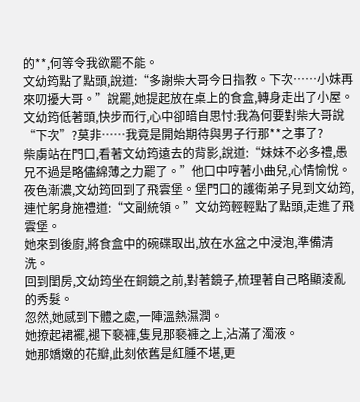的**,何等令我欲罷不能。
文幼筠點了點頭,說道:“多謝柴大哥今日指教。下次……小妹再來叨擾大哥。”說罷,她提起放在桌上的食盒,轉身走出了小屋。
文幼筠低著頭,快步而行,心中卻暗自思忖:我為何要對柴大哥說“下次”?莫非……我竟是開始期待與男子行那**之事了?
柴虜站在門口,看著文幼筠遠去的背影,說道:“妹妹不必多禮,愚兄不過是略儘綿薄之力罷了。”他口中哼著小曲兒,心情愉悅。
夜色漸濃,文幼筠回到了飛雲堡。堡門口的護衛弟子見到文幼筠,連忙躬身施禮道:“文副統領。”文幼筠輕輕點了點頭,走進了飛雲堡。
她來到後廚,將食盒中的碗碟取出,放在水盆之中浸泡,準備清洗。
回到閨房,文幼筠坐在銅鏡之前,對著鏡子,梳理著自己略顯淩亂的秀髮。
忽然,她感到下體之處,一陣溫熱濕潤。
她撩起裙襬,褪下褻褲,隻見那褻褲之上,沾滿了濁液。
她那嬌嫩的花瓣,此刻依舊是紅腫不堪,更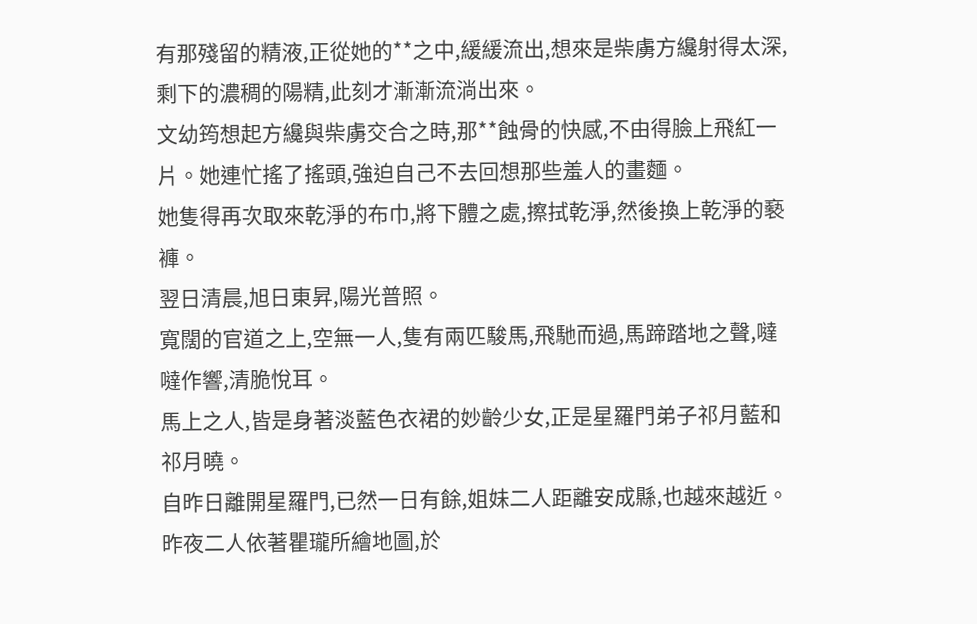有那殘留的精液,正從她的**之中,緩緩流出,想來是柴虜方纔射得太深,剩下的濃稠的陽精,此刻才漸漸流淌出來。
文幼筠想起方纔與柴虜交合之時,那**蝕骨的快感,不由得臉上飛紅一片。她連忙搖了搖頭,強迫自己不去回想那些羞人的畫麵。
她隻得再次取來乾淨的布巾,將下體之處,擦拭乾淨,然後換上乾淨的褻褲。
翌日清晨,旭日東昇,陽光普照。
寬闊的官道之上,空無一人,隻有兩匹駿馬,飛馳而過,馬蹄踏地之聲,噠噠作響,清脆悅耳。
馬上之人,皆是身著淡藍色衣裙的妙齡少女,正是星羅門弟子祁月藍和祁月曉。
自昨日離開星羅門,已然一日有餘,姐妹二人距離安成縣,也越來越近。
昨夜二人依著瞿瓏所繪地圖,於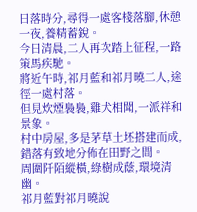日落時分,尋得一處客棧落腳,休憩一夜,養精蓄銳。
今日清晨,二人再次踏上征程,一路策馬疾馳。
將近午時,祁月藍和祁月曉二人,途徑一處村落。
但見炊煙裊裊,雞犬相聞,一派祥和景象。
村中房屋,多是茅草土坯搭建而成,錯落有致地分佈在田野之間。
周圍阡陌縱橫,綠樹成蔭,環境清幽。
祁月藍對祁月曉說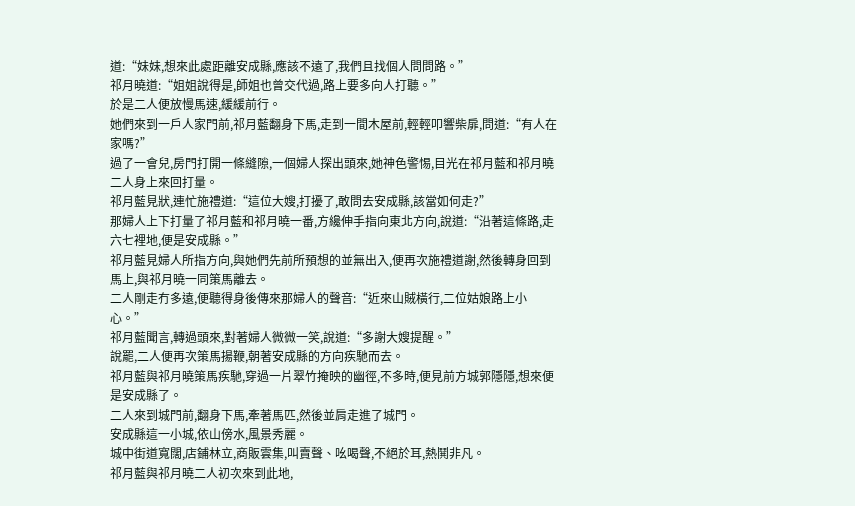道:“妹妹,想來此處距離安成縣,應該不遠了,我們且找個人問問路。”
祁月曉道:“姐姐說得是,師姐也曾交代過,路上要多向人打聽。”
於是二人便放慢馬速,緩緩前行。
她們來到一戶人家門前,祁月藍翻身下馬,走到一間木屋前,輕輕叩響柴扉,問道:“有人在家嗎?”
過了一會兒,房門打開一條縫隙,一個婦人探出頭來,她神色警惕,目光在祁月藍和祁月曉二人身上來回打量。
祁月藍見狀,連忙施禮道:“這位大嫂,打擾了,敢問去安成縣,該當如何走?”
那婦人上下打量了祁月藍和祁月曉一番,方纔伸手指向東北方向,說道:“沿著這條路,走六七裡地,便是安成縣。”
祁月藍見婦人所指方向,與她們先前所預想的並無出入,便再次施禮道謝,然後轉身回到馬上,與祁月曉一同策馬離去。
二人剛走冇多遠,便聽得身後傳來那婦人的聲音:“近來山賊橫行,二位姑娘路上小心。”
祁月藍聞言,轉過頭來,對著婦人微微一笑,說道:“多謝大嫂提醒。”
說罷,二人便再次策馬揚鞭,朝著安成縣的方向疾馳而去。
祁月藍與祁月曉策馬疾馳,穿過一片翠竹掩映的幽徑,不多時,便見前方城郭隱隱,想來便是安成縣了。
二人來到城門前,翻身下馬,牽著馬匹,然後並肩走進了城門。
安成縣這一小城,依山傍水,風景秀麗。
城中街道寬闊,店鋪林立,商販雲集,叫賣聲、吆喝聲,不絕於耳,熱鬨非凡。
祁月藍與祁月曉二人初次來到此地,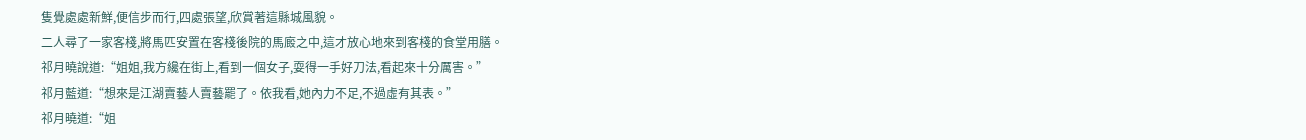隻覺處處新鮮,便信步而行,四處張望,欣賞著這縣城風貌。
二人尋了一家客棧,將馬匹安置在客棧後院的馬廄之中,這才放心地來到客棧的食堂用膳。
祁月曉說道:“姐姐,我方纔在街上,看到一個女子,耍得一手好刀法,看起來十分厲害。”
祁月藍道:“想來是江湖賣藝人賣藝罷了。依我看,她內力不足,不過虛有其表。”
祁月曉道:“姐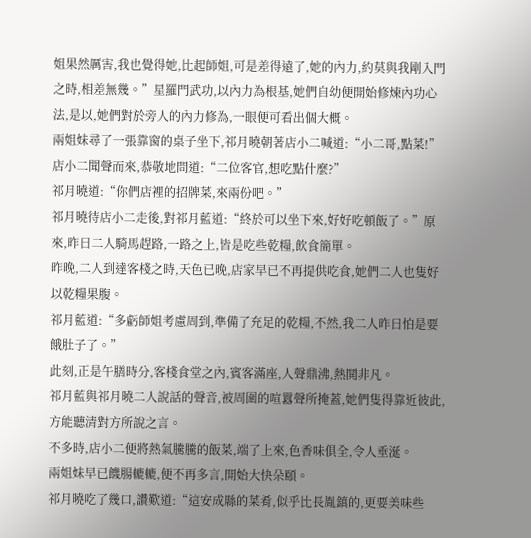姐果然厲害,我也覺得她,比起師姐,可是差得遠了,她的內力,約莫與我剛入門之時,相差無幾。”星羅門武功,以內力為根基,她們自幼便開始修煉內功心法,是以,她們對於旁人的內力修為,一眼便可看出個大概。
兩姐妹尋了一張靠窗的桌子坐下,祁月曉朝著店小二喊道:“小二哥,點菜!”
店小二聞聲而來,恭敬地問道:“二位客官,想吃點什麼?”
祁月曉道:“你們店裡的招牌菜,來兩份吧。”
祁月曉待店小二走後,對祁月藍道:“終於可以坐下來,好好吃頓飯了。”原來,昨日二人騎馬趕路,一路之上,皆是吃些乾糧,飲食簡單。
昨晚,二人到達客棧之時,天色已晚,店家早已不再提供吃食,她們二人也隻好以乾糧果腹。
祁月藍道:“多虧師姐考慮周到,準備了充足的乾糧,不然,我二人昨日怕是要餓肚子了。”
此刻,正是午膳時分,客棧食堂之內,賓客滿座,人聲鼎沸,熱鬨非凡。
祁月藍與祁月曉二人說話的聲音,被周圍的喧囂聲所掩蓋,她們隻得靠近彼此,方能聽清對方所說之言。
不多時,店小二便將熱氣騰騰的飯菜,端了上來,色香味俱全,令人垂涎。
兩姐妹早已饑腸轆轆,便不再多言,開始大快朵頤。
祁月曉吃了幾口,讚歎道:“這安成縣的菜肴,似乎比長胤鎮的,更要美味些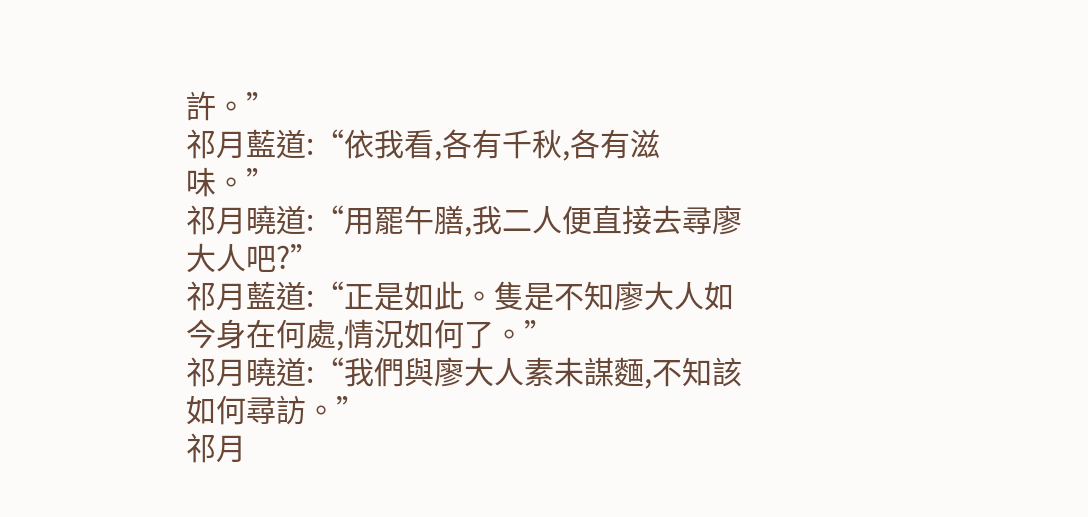許。”
祁月藍道:“依我看,各有千秋,各有滋味。”
祁月曉道:“用罷午膳,我二人便直接去尋廖大人吧?”
祁月藍道:“正是如此。隻是不知廖大人如今身在何處,情況如何了。”
祁月曉道:“我們與廖大人素未謀麵,不知該如何尋訪。”
祁月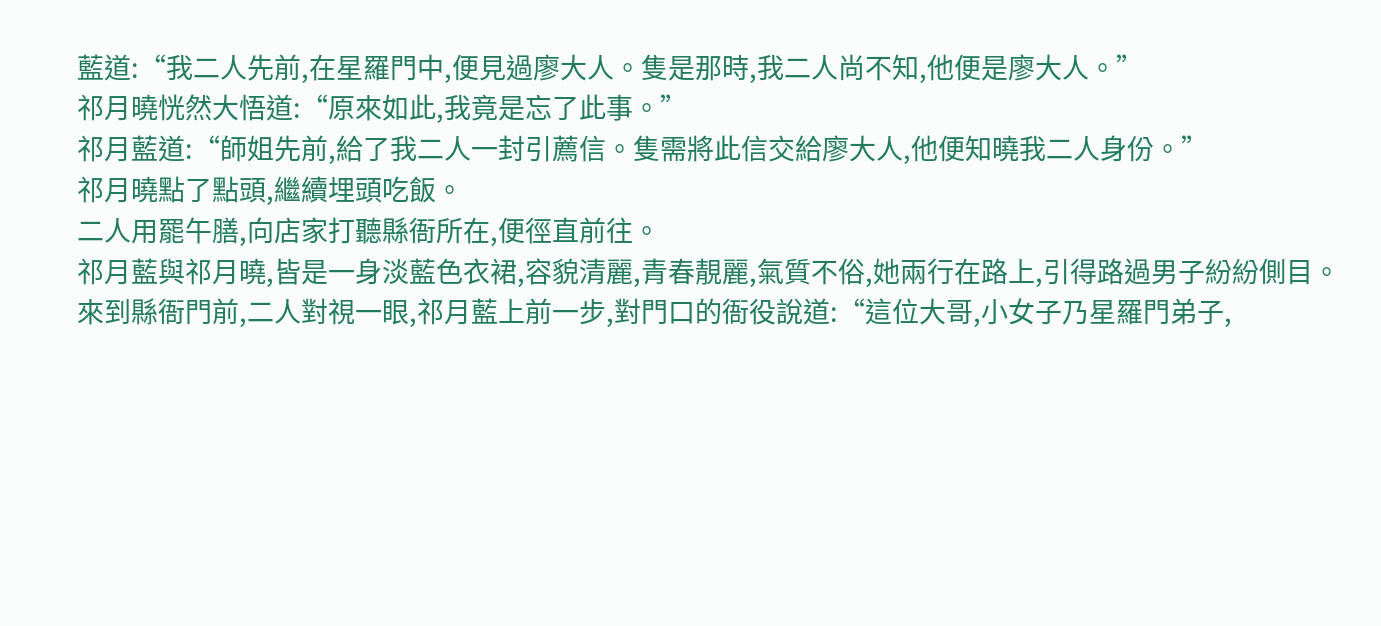藍道:“我二人先前,在星羅門中,便見過廖大人。隻是那時,我二人尚不知,他便是廖大人。”
祁月曉恍然大悟道:“原來如此,我竟是忘了此事。”
祁月藍道:“師姐先前,給了我二人一封引薦信。隻需將此信交給廖大人,他便知曉我二人身份。”
祁月曉點了點頭,繼續埋頭吃飯。
二人用罷午膳,向店家打聽縣衙所在,便徑直前往。
祁月藍與祁月曉,皆是一身淡藍色衣裙,容貌清麗,青春靚麗,氣質不俗,她兩行在路上,引得路過男子紛紛側目。
來到縣衙門前,二人對視一眼,祁月藍上前一步,對門口的衙役說道:“這位大哥,小女子乃星羅門弟子,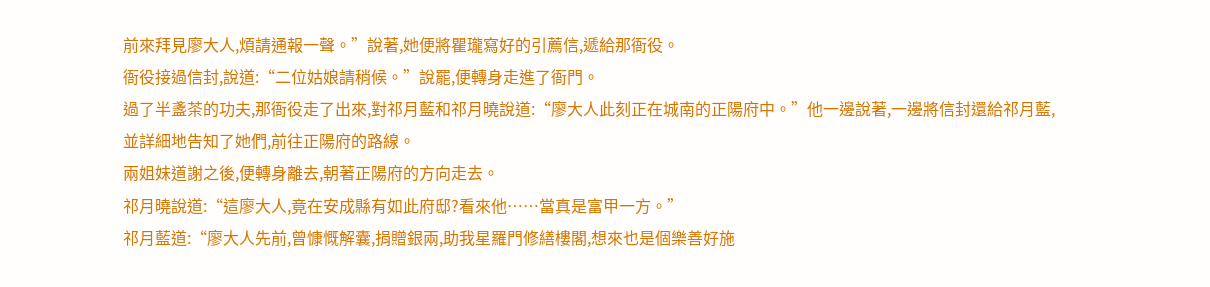前來拜見廖大人,煩請通報一聲。”說著,她便將瞿瓏寫好的引薦信,遞給那衙役。
衙役接過信封,說道:“二位姑娘請稍候。”說罷,便轉身走進了衙門。
過了半盞茶的功夫,那衙役走了出來,對祁月藍和祁月曉說道:“廖大人此刻正在城南的正陽府中。”他一邊說著,一邊將信封還給祁月藍,並詳細地告知了她們,前往正陽府的路線。
兩姐妹道謝之後,便轉身離去,朝著正陽府的方向走去。
祁月曉說道:“這廖大人,竟在安成縣有如此府邸?看來他……當真是富甲一方。”
祁月藍道:“廖大人先前,曾慷慨解囊,捐贈銀兩,助我星羅門修繕樓閣,想來也是個樂善好施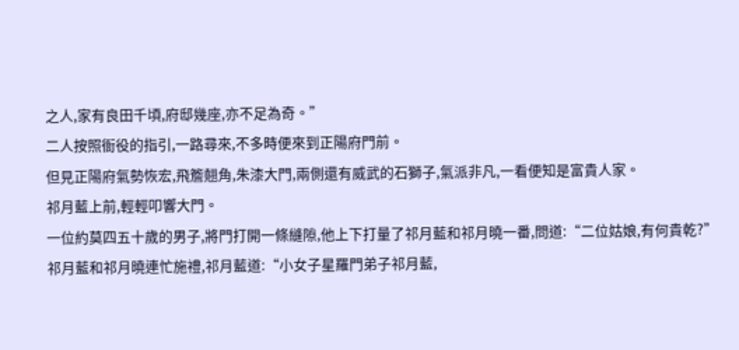之人,家有良田千頃,府邸幾座,亦不足為奇。”
二人按照衙役的指引,一路尋來,不多時便來到正陽府門前。
但見正陽府氣勢恢宏,飛簷翹角,朱漆大門,兩側還有威武的石獅子,氣派非凡,一看便知是富貴人家。
祁月藍上前,輕輕叩響大門。
一位約莫四五十歲的男子,將門打開一條縫隙,他上下打量了祁月藍和祁月曉一番,問道:“二位姑娘,有何貴乾?”
祁月藍和祁月曉連忙施禮,祁月藍道:“小女子星羅門弟子祁月藍,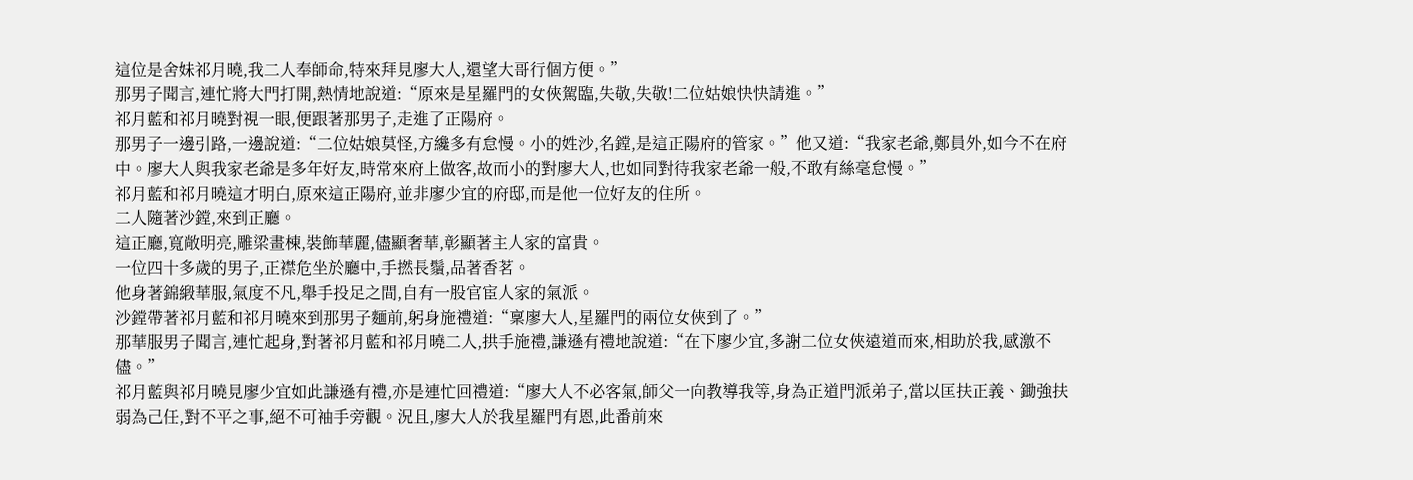這位是舍妹祁月曉,我二人奉師命,特來拜見廖大人,還望大哥行個方便。”
那男子聞言,連忙將大門打開,熱情地說道:“原來是星羅門的女俠駕臨,失敬,失敬!二位姑娘快快請進。”
祁月藍和祁月曉對視一眼,便跟著那男子,走進了正陽府。
那男子一邊引路,一邊說道:“二位姑娘莫怪,方纔多有怠慢。小的姓沙,名鏜,是這正陽府的管家。”他又道:“我家老爺,鄭員外,如今不在府中。廖大人與我家老爺是多年好友,時常來府上做客,故而小的對廖大人,也如同對待我家老爺一般,不敢有絲毫怠慢。”
祁月藍和祁月曉這才明白,原來這正陽府,並非廖少宜的府邸,而是他一位好友的住所。
二人隨著沙鏜,來到正廳。
這正廳,寬敞明亮,雕梁畫棟,裝飾華麗,儘顯奢華,彰顯著主人家的富貴。
一位四十多歲的男子,正襟危坐於廳中,手撚長鬚,品著香茗。
他身著錦緞華服,氣度不凡,舉手投足之間,自有一股官宦人家的氣派。
沙鏜帶著祁月藍和祁月曉來到那男子麵前,躬身施禮道:“稟廖大人,星羅門的兩位女俠到了。”
那華服男子聞言,連忙起身,對著祁月藍和祁月曉二人,拱手施禮,謙遜有禮地說道:“在下廖少宜,多謝二位女俠遠道而來,相助於我,感激不儘。”
祁月藍與祁月曉見廖少宜如此謙遜有禮,亦是連忙回禮道:“廖大人不必客氣,師父一向教導我等,身為正道門派弟子,當以匡扶正義、鋤強扶弱為己任,對不平之事,絕不可袖手旁觀。況且,廖大人於我星羅門有恩,此番前來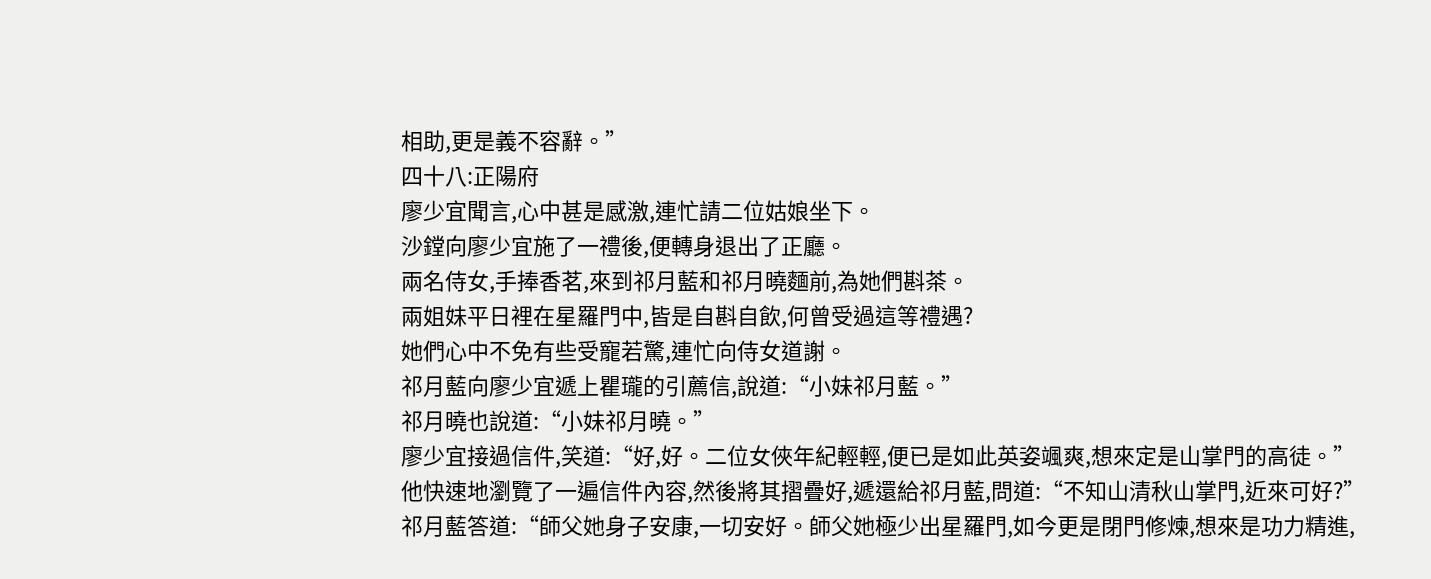相助,更是義不容辭。”
四十八:正陽府
廖少宜聞言,心中甚是感激,連忙請二位姑娘坐下。
沙鏜向廖少宜施了一禮後,便轉身退出了正廳。
兩名侍女,手捧香茗,來到祁月藍和祁月曉麵前,為她們斟茶。
兩姐妹平日裡在星羅門中,皆是自斟自飲,何曾受過這等禮遇?
她們心中不免有些受寵若驚,連忙向侍女道謝。
祁月藍向廖少宜遞上瞿瓏的引薦信,說道:“小妹祁月藍。”
祁月曉也說道:“小妹祁月曉。”
廖少宜接過信件,笑道:“好,好。二位女俠年紀輕輕,便已是如此英姿颯爽,想來定是山掌門的高徒。”
他快速地瀏覽了一遍信件內容,然後將其摺疊好,遞還給祁月藍,問道:“不知山清秋山掌門,近來可好?”
祁月藍答道:“師父她身子安康,一切安好。師父她極少出星羅門,如今更是閉門修煉,想來是功力精進,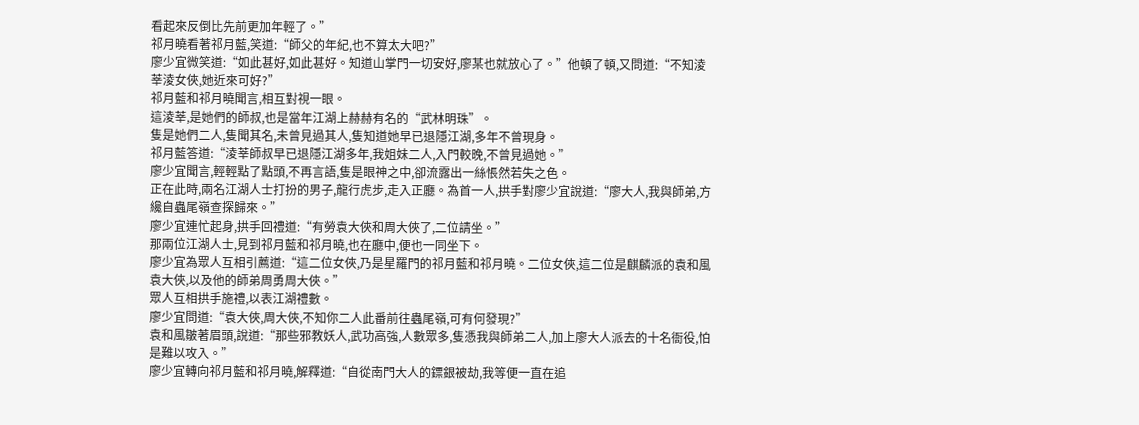看起來反倒比先前更加年輕了。”
祁月曉看著祁月藍,笑道:“師父的年紀,也不算太大吧?”
廖少宜微笑道:“如此甚好,如此甚好。知道山掌門一切安好,廖某也就放心了。”他頓了頓,又問道:“不知淩莘淩女俠,她近來可好?”
祁月藍和祁月曉聞言,相互對視一眼。
這淩莘,是她們的師叔,也是當年江湖上赫赫有名的“武林明珠”。
隻是她們二人,隻聞其名,未曾見過其人,隻知道她早已退隱江湖,多年不曾現身。
祁月藍答道:“淩莘師叔早已退隱江湖多年,我姐妹二人,入門較晚,不曾見過她。”
廖少宜聞言,輕輕點了點頭,不再言語,隻是眼神之中,卻流露出一絲悵然若失之色。
正在此時,兩名江湖人士打扮的男子,龍行虎步,走入正廳。為首一人,拱手對廖少宜說道:“廖大人,我與師弟,方纔自蟲尾嶺查探歸來。”
廖少宜連忙起身,拱手回禮道:“有勞袁大俠和周大俠了,二位請坐。”
那兩位江湖人士,見到祁月藍和祁月曉,也在廳中,便也一同坐下。
廖少宜為眾人互相引薦道:“這二位女俠,乃是星羅門的祁月藍和祁月曉。二位女俠,這二位是麒麟派的袁和風袁大俠,以及他的師弟周勇周大俠。”
眾人互相拱手施禮,以表江湖禮數。
廖少宜問道:“袁大俠,周大俠,不知你二人此番前往蟲尾嶺,可有何發現?”
袁和風皺著眉頭,說道:“那些邪教妖人,武功高強,人數眾多,隻憑我與師弟二人,加上廖大人派去的十名衙役,怕是難以攻入。”
廖少宜轉向祁月藍和祁月曉,解釋道:“自從南門大人的鏢銀被劫,我等便一直在追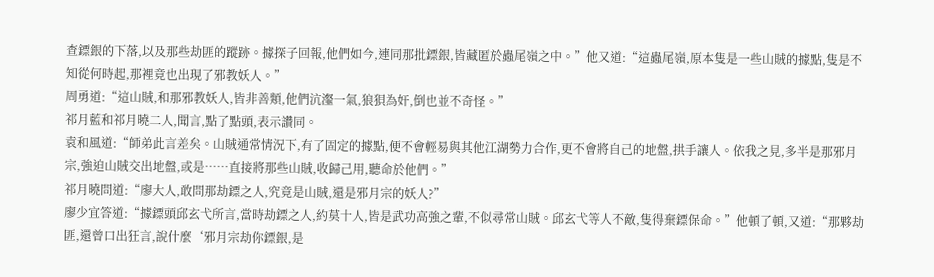查鏢銀的下落,以及那些劫匪的蹤跡。據探子回報,他們如今,連同那批鏢銀,皆藏匿於蟲尾嶺之中。”他又道:“這蟲尾嶺,原本隻是一些山賊的據點,隻是不知從何時起,那裡竟也出現了邪教妖人。”
周勇道:“這山賊,和那邪教妖人,皆非善類,他們沆瀣一氣,狼狽為奸,倒也並不奇怪。”
祁月藍和祁月曉二人,聞言,點了點頭,表示讚同。
袁和風道:“師弟此言差矣。山賊通常情況下,有了固定的據點,便不會輕易與其他江湖勢力合作,更不會將自己的地盤,拱手讓人。依我之見,多半是那邪月宗,強迫山賊交出地盤,或是……直接將那些山賊,收歸己用,聽命於他們。”
祁月曉問道:“廖大人,敢問那劫鏢之人,究竟是山賊,還是邪月宗的妖人?”
廖少宜答道:“據鏢頭邱玄弋所言,當時劫鏢之人,約莫十人,皆是武功高強之輩,不似尋常山賊。邱玄弋等人不敵,隻得棄鏢保命。”他頓了頓,又道:“那夥劫匪,還曾口出狂言,說什麼‘邪月宗劫你鏢銀,是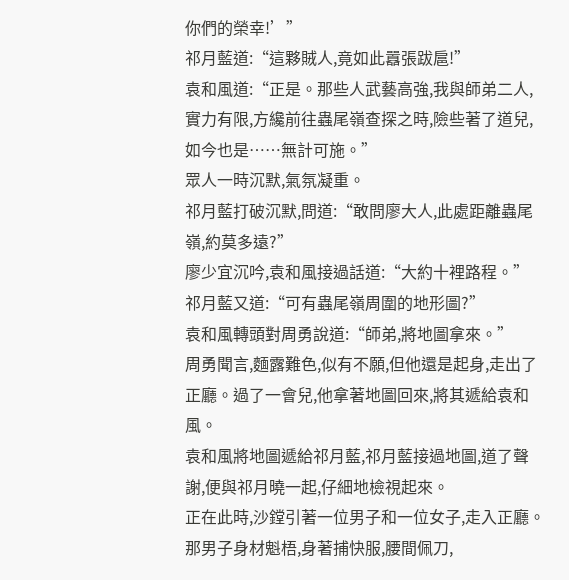你們的榮幸!’”
祁月藍道:“這夥賊人,竟如此囂張跋扈!”
袁和風道:“正是。那些人武藝高強,我與師弟二人,實力有限,方纔前往蟲尾嶺查探之時,險些著了道兒,如今也是……無計可施。”
眾人一時沉默,氣氛凝重。
祁月藍打破沉默,問道:“敢問廖大人,此處距離蟲尾嶺,約莫多遠?”
廖少宜沉吟,袁和風接過話道:“大約十裡路程。”
祁月藍又道:“可有蟲尾嶺周圍的地形圖?”
袁和風轉頭對周勇說道:“師弟,將地圖拿來。”
周勇聞言,麵露難色,似有不願,但他還是起身,走出了正廳。過了一會兒,他拿著地圖回來,將其遞給袁和風。
袁和風將地圖遞給祁月藍,祁月藍接過地圖,道了聲謝,便與祁月曉一起,仔細地檢視起來。
正在此時,沙鏜引著一位男子和一位女子,走入正廳。
那男子身材魁梧,身著捕快服,腰間佩刀,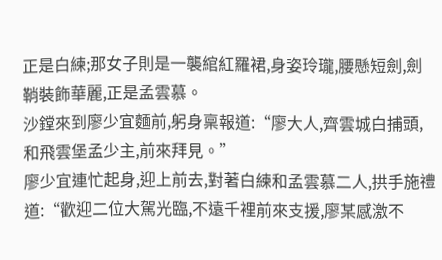正是白練;那女子則是一襲綰紅羅裙,身姿玲瓏,腰懸短劍,劍鞘裝飾華麗,正是孟雲慕。
沙鏜來到廖少宜麵前,躬身稟報道:“廖大人,齊雲城白捕頭,和飛雲堡孟少主,前來拜見。”
廖少宜連忙起身,迎上前去,對著白練和孟雲慕二人,拱手施禮道:“歡迎二位大駕光臨,不遠千裡前來支援,廖某感激不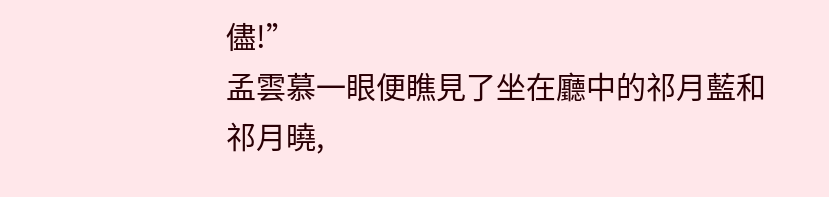儘!”
孟雲慕一眼便瞧見了坐在廳中的祁月藍和祁月曉,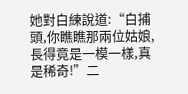她對白練說道:“白捕頭,你瞧瞧那兩位姑娘,長得竟是一模一樣,真是稀奇!”二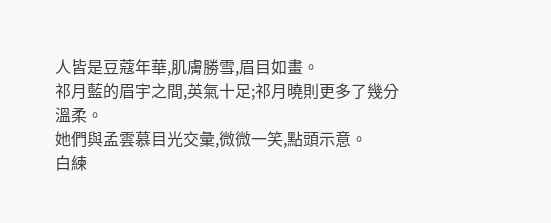人皆是豆蔻年華,肌膚勝雪,眉目如畫。
祁月藍的眉宇之間,英氣十足;祁月曉則更多了幾分溫柔。
她們與孟雲慕目光交彙,微微一笑,點頭示意。
白練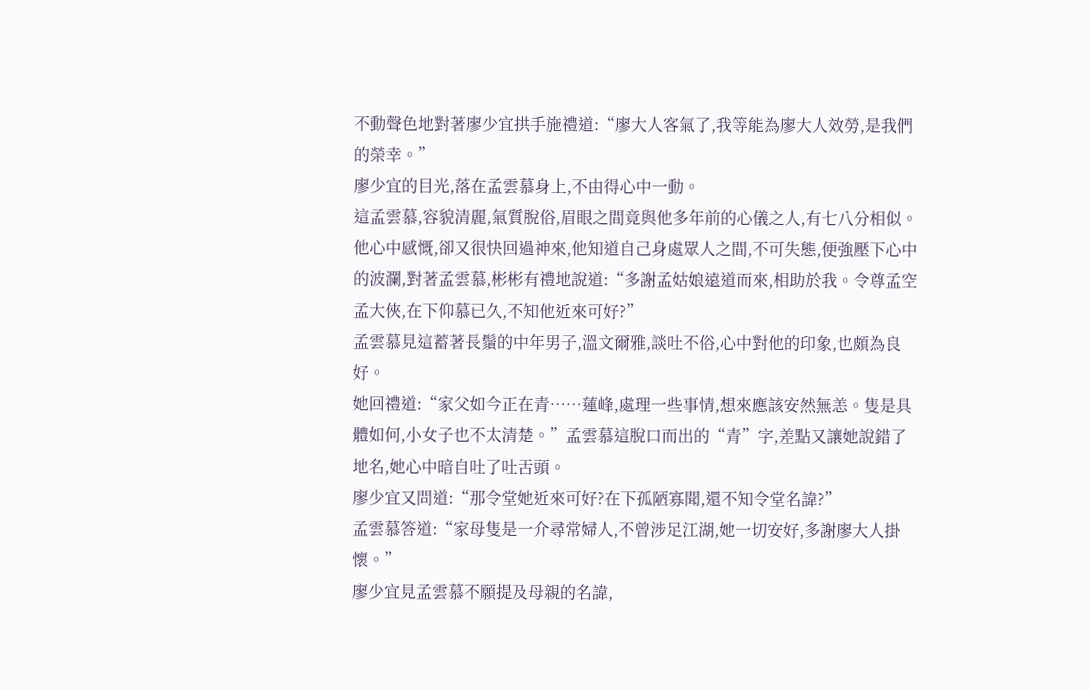不動聲色地對著廖少宜拱手施禮道:“廖大人客氣了,我等能為廖大人效勞,是我們的榮幸。”
廖少宜的目光,落在孟雲慕身上,不由得心中一動。
這孟雲慕,容貌清麗,氣質脫俗,眉眼之間竟與他多年前的心儀之人,有七八分相似。
他心中感慨,卻又很快回過神來,他知道自己身處眾人之間,不可失態,便強壓下心中的波瀾,對著孟雲慕,彬彬有禮地說道:“多謝孟姑娘遠道而來,相助於我。令尊孟空孟大俠,在下仰慕已久,不知他近來可好?”
孟雲慕見這蓄著長鬚的中年男子,溫文爾雅,談吐不俗,心中對他的印象,也頗為良好。
她回禮道:“家父如今正在青……蓮峰,處理一些事情,想來應該安然無恙。隻是具體如何,小女子也不太清楚。”孟雲慕這脫口而出的“青”字,差點又讓她說錯了地名,她心中暗自吐了吐舌頭。
廖少宜又問道:“那令堂她近來可好?在下孤陋寡聞,還不知令堂名諱?”
孟雲慕答道:“家母隻是一介尋常婦人,不曾涉足江湖,她一切安好,多謝廖大人掛懷。”
廖少宜見孟雲慕不願提及母親的名諱,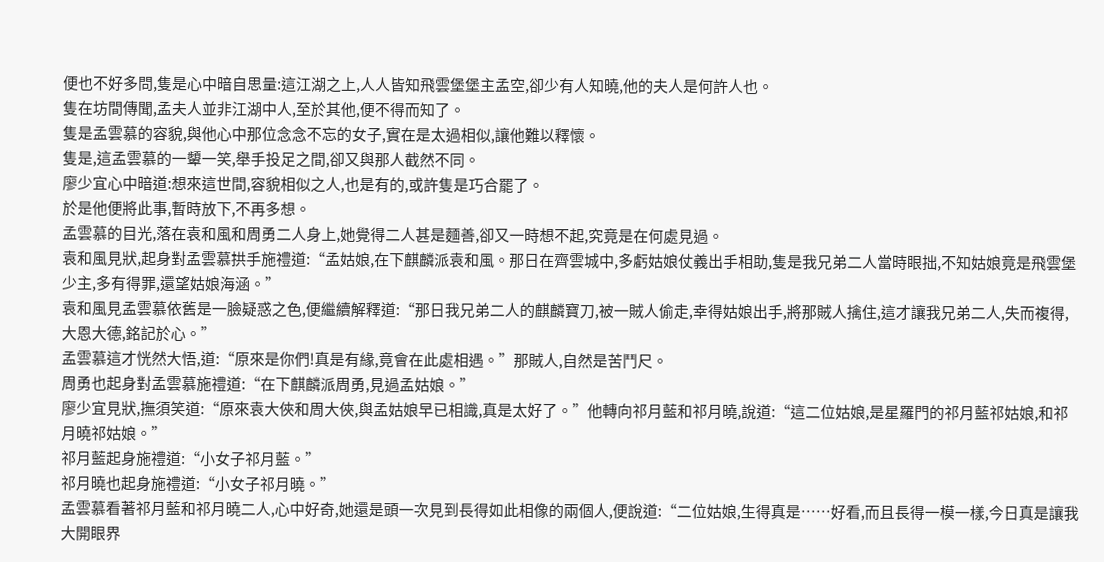便也不好多問,隻是心中暗自思量:這江湖之上,人人皆知飛雲堡堡主孟空,卻少有人知曉,他的夫人是何許人也。
隻在坊間傳聞,孟夫人並非江湖中人,至於其他,便不得而知了。
隻是孟雲慕的容貌,與他心中那位念念不忘的女子,實在是太過相似,讓他難以釋懷。
隻是,這孟雲慕的一顰一笑,舉手投足之間,卻又與那人截然不同。
廖少宜心中暗道:想來這世間,容貌相似之人,也是有的,或許隻是巧合罷了。
於是他便將此事,暫時放下,不再多想。
孟雲慕的目光,落在袁和風和周勇二人身上,她覺得二人甚是麵善,卻又一時想不起,究竟是在何處見過。
袁和風見狀,起身對孟雲慕拱手施禮道:“孟姑娘,在下麒麟派袁和風。那日在齊雲城中,多虧姑娘仗義出手相助,隻是我兄弟二人當時眼拙,不知姑娘竟是飛雲堡少主,多有得罪,還望姑娘海涵。”
袁和風見孟雲慕依舊是一臉疑惑之色,便繼續解釋道:“那日我兄弟二人的麒麟寶刀,被一賊人偷走,幸得姑娘出手,將那賊人擒住,這才讓我兄弟二人,失而複得,大恩大德,銘記於心。”
孟雲慕這才恍然大悟,道:“原來是你們!真是有緣,竟會在此處相遇。”那賊人,自然是苦鬥尺。
周勇也起身對孟雲慕施禮道:“在下麒麟派周勇,見過孟姑娘。”
廖少宜見狀,撫須笑道:“原來袁大俠和周大俠,與孟姑娘早已相識,真是太好了。”他轉向祁月藍和祁月曉,說道:“這二位姑娘,是星羅門的祁月藍祁姑娘,和祁月曉祁姑娘。”
祁月藍起身施禮道:“小女子祁月藍。”
祁月曉也起身施禮道:“小女子祁月曉。”
孟雲慕看著祁月藍和祁月曉二人,心中好奇,她還是頭一次見到長得如此相像的兩個人,便說道:“二位姑娘,生得真是……好看,而且長得一模一樣,今日真是讓我大開眼界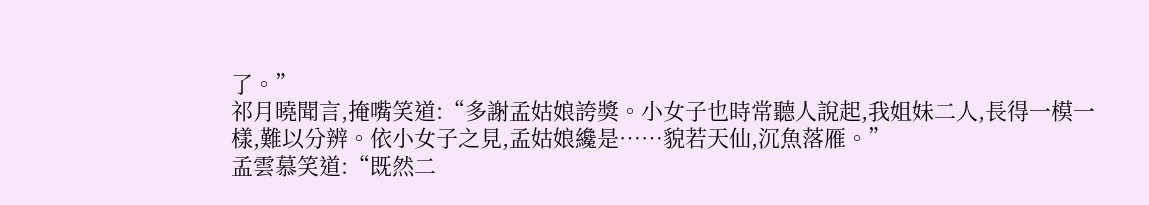了。”
祁月曉聞言,掩嘴笑道:“多謝孟姑娘誇獎。小女子也時常聽人說起,我姐妹二人,長得一模一樣,難以分辨。依小女子之見,孟姑娘纔是……貌若天仙,沉魚落雁。”
孟雲慕笑道:“既然二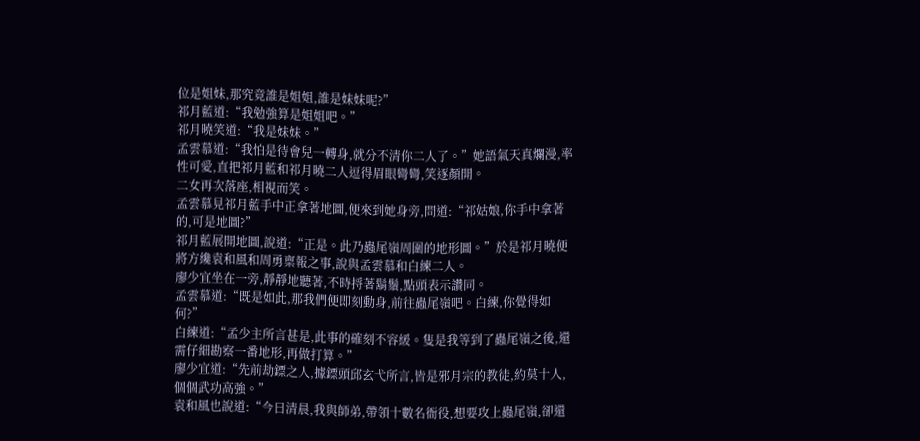位是姐妹,那究竟誰是姐姐,誰是妹妹呢?”
祁月藍道:“我勉強算是姐姐吧。”
祁月曉笑道:“我是妹妹。”
孟雲慕道:“我怕是待會兒一轉身,就分不清你二人了。”她語氣天真爛漫,率性可愛,直把祁月藍和祁月曉二人逗得眉眼彎彎,笑逐顏開。
二女再次落座,相視而笑。
孟雲慕見祁月藍手中正拿著地圖,便來到她身旁,問道:“祁姑娘,你手中拿著的,可是地圖?”
祁月藍展開地圖,說道:“正是。此乃蟲尾嶺周圍的地形圖。”於是祁月曉便將方纔袁和風和周勇稟報之事,說與孟雲慕和白練二人。
廖少宜坐在一旁,靜靜地聽著,不時捋著鬍鬚,點頭表示讚同。
孟雲慕道:“既是如此,那我們便即刻動身,前往蟲尾嶺吧。白練,你覺得如何?”
白練道:“孟少主所言甚是,此事的確刻不容緩。隻是我等到了蟲尾嶺之後,還需仔細勘察一番地形,再做打算。”
廖少宜道:“先前劫鏢之人,據鏢頭邱玄弋所言,皆是邪月宗的教徒,約莫十人,個個武功高強。”
袁和風也說道:“今日清晨,我與師弟,帶領十數名衙役,想要攻上蟲尾嶺,卻還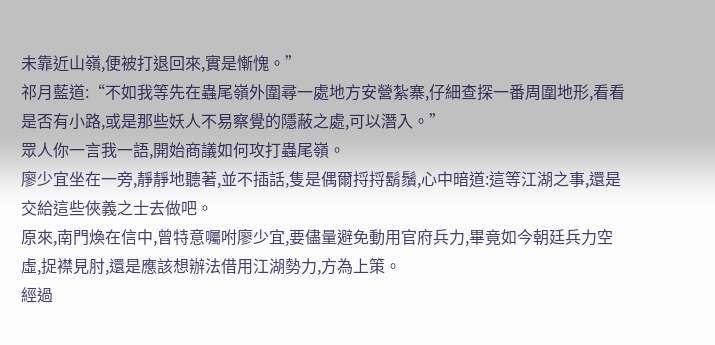未靠近山嶺,便被打退回來,實是慚愧。”
祁月藍道:“不如我等先在蟲尾嶺外圍尋一處地方安營紮寨,仔細查探一番周圍地形,看看是否有小路,或是那些妖人不易察覺的隱蔽之處,可以潛入。”
眾人你一言我一語,開始商議如何攻打蟲尾嶺。
廖少宜坐在一旁,靜靜地聽著,並不插話,隻是偶爾捋捋鬍鬚,心中暗道:這等江湖之事,還是交給這些俠義之士去做吧。
原來,南門煥在信中,曾特意囑咐廖少宜,要儘量避免動用官府兵力,畢竟如今朝廷兵力空虛,捉襟見肘,還是應該想辦法借用江湖勢力,方為上策。
經過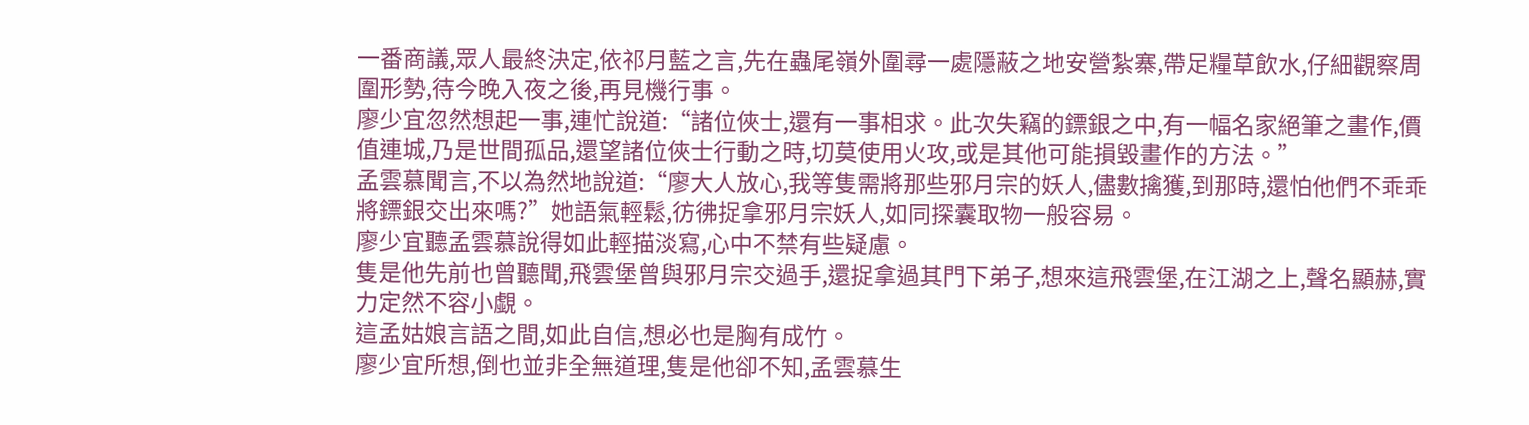一番商議,眾人最終決定,依祁月藍之言,先在蟲尾嶺外圍尋一處隱蔽之地安營紮寨,帶足糧草飲水,仔細觀察周圍形勢,待今晚入夜之後,再見機行事。
廖少宜忽然想起一事,連忙說道:“諸位俠士,還有一事相求。此次失竊的鏢銀之中,有一幅名家絕筆之畫作,價值連城,乃是世間孤品,還望諸位俠士行動之時,切莫使用火攻,或是其他可能損毀畫作的方法。”
孟雲慕聞言,不以為然地說道:“廖大人放心,我等隻需將那些邪月宗的妖人,儘數擒獲,到那時,還怕他們不乖乖將鏢銀交出來嗎?”她語氣輕鬆,彷彿捉拿邪月宗妖人,如同探囊取物一般容易。
廖少宜聽孟雲慕說得如此輕描淡寫,心中不禁有些疑慮。
隻是他先前也曾聽聞,飛雲堡曾與邪月宗交過手,還捉拿過其門下弟子,想來這飛雲堡,在江湖之上,聲名顯赫,實力定然不容小覷。
這孟姑娘言語之間,如此自信,想必也是胸有成竹。
廖少宜所想,倒也並非全無道理,隻是他卻不知,孟雲慕生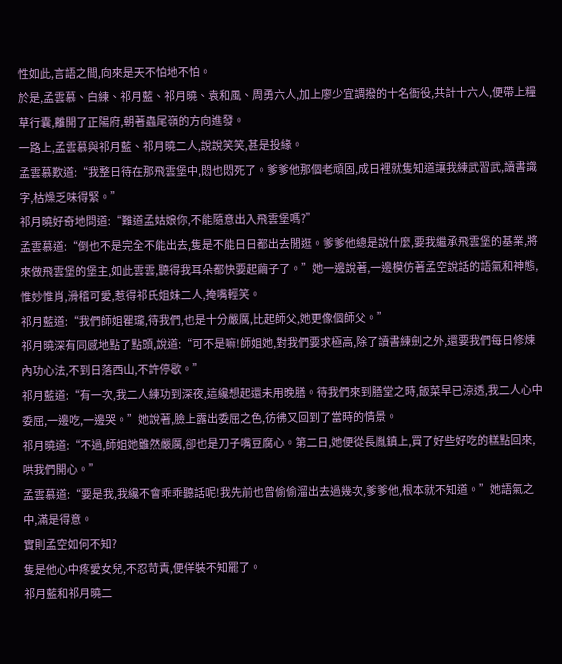性如此,言語之間,向來是天不怕地不怕。
於是,孟雲慕、白練、祁月藍、祁月曉、袁和風、周勇六人,加上廖少宜調撥的十名衙役,共計十六人,便帶上糧草行囊,離開了正陽府,朝著蟲尾嶺的方向進發。
一路上,孟雲慕與祁月藍、祁月曉二人,說說笑笑,甚是投緣。
孟雲慕歎道:“我整日待在那飛雲堡中,悶也悶死了。爹爹他那個老頑固,成日裡就隻知道讓我練武習武,讀書識字,枯燥乏味得緊。”
祁月曉好奇地問道:“難道孟姑娘你,不能隨意出入飛雲堡嗎?”
孟雲慕道:“倒也不是完全不能出去,隻是不能日日都出去閒逛。爹爹他總是說什麼,要我繼承飛雲堡的基業,將來做飛雲堡的堡主,如此雲雲,聽得我耳朵都快要起繭子了。”她一邊說著,一邊模仿著孟空說話的語氣和神態,惟妙惟肖,滑稽可愛,惹得祁氏姐妹二人,掩嘴輕笑。
祁月藍道:“我們師姐瞿瓏,待我們,也是十分嚴厲,比起師父,她更像個師父。”
祁月曉深有同感地點了點頭,說道:“可不是嘛!師姐她,對我們要求極高,除了讀書練劍之外,還要我們每日修煉內功心法,不到日落西山,不許停歇。”
祁月藍道:“有一次,我二人練功到深夜,這纔想起還未用晚膳。待我們來到膳堂之時,飯菜早已涼透,我二人心中委屈,一邊吃,一邊哭。”她說著,臉上露出委屈之色,彷彿又回到了當時的情景。
祁月曉道:“不過,師姐她雖然嚴厲,卻也是刀子嘴豆腐心。第二日,她便從長胤鎮上,買了好些好吃的糕點回來,哄我們開心。”
孟雲慕道:“要是我,我纔不會乖乖聽話呢!我先前也曾偷偷溜出去過幾次,爹爹他,根本就不知道。”她語氣之中,滿是得意。
實則孟空如何不知?
隻是他心中疼愛女兒,不忍苛責,便佯裝不知罷了。
祁月藍和祁月曉二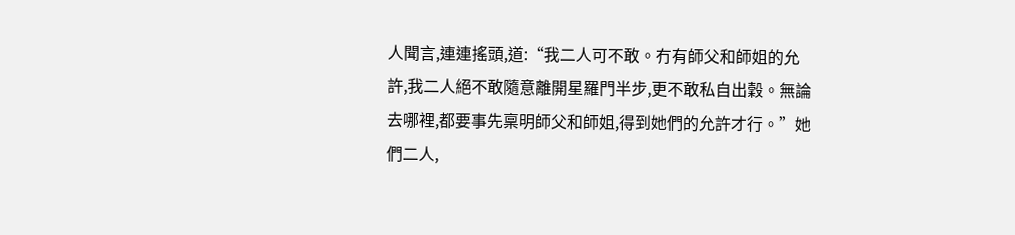人聞言,連連搖頭,道:“我二人可不敢。冇有師父和師姐的允許,我二人絕不敢隨意離開星羅門半步,更不敢私自出穀。無論去哪裡,都要事先稟明師父和師姐,得到她們的允許才行。”她們二人,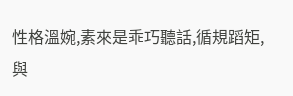性格溫婉,素來是乖巧聽話,循規蹈矩,與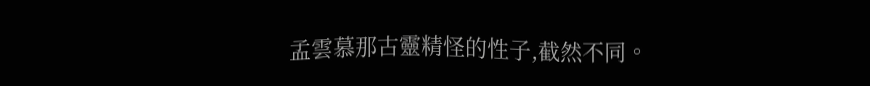孟雲慕那古靈精怪的性子,截然不同。